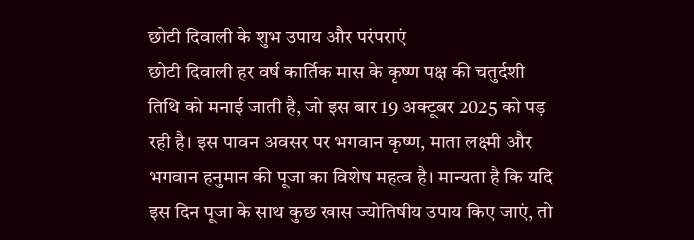छोटी दिवाली के शुभ उपाय और परंपराएं
छोटी दिवाली हर वर्ष कार्तिक मास के कृष्ण पक्ष की चतुर्दशी तिथि को मनाई जाती है, जो इस बार 19 अक्टूबर 2025 को पड़ रही है। इस पावन अवसर पर भगवान कृष्ण, माता लक्ष्मी और भगवान हनुमान की पूजा का विशेष महत्व है। मान्यता है कि यदि इस दिन पूजा के साथ कुछ खास ज्योतिषीय उपाय किए जाएं, तो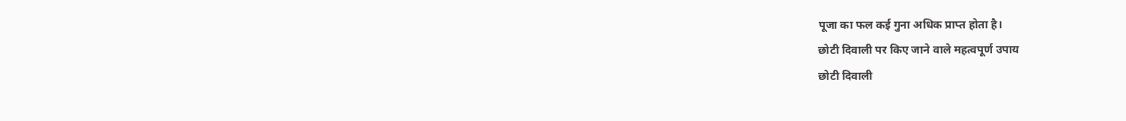पूजा का फल कई गुना अधिक प्राप्त होता है।
छोटी दिवाली पर किए जाने वाले महत्वपूर्ण उपाय
छोटी दिवाली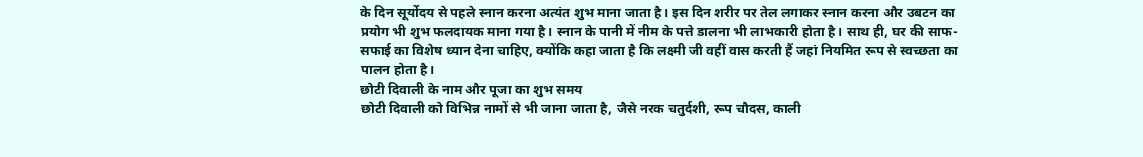के दिन सूर्योदय से पहले स्नान करना अत्यंत शुभ माना जाता है। इस दिन शरीर पर तेल लगाकर स्नान करना और उबटन का प्रयोग भी शुभ फलदायक माना गया है। स्नान के पानी में नीम के पत्ते डालना भी लाभकारी होता है। साथ ही, घर की साफ-सफाई का विशेष ध्यान देना चाहिए, क्योंकि कहा जाता है कि लक्ष्मी जी वहीं वास करती हैं जहां नियमित रूप से स्वच्छता का पालन होता है।
छोटी दिवाली के नाम और पूजा का शुभ समय
छोटी दिवाली को विभिन्न नामों से भी जाना जाता है, जैसे नरक चतुर्दशी, रूप चौदस, काली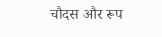चौदस और रूप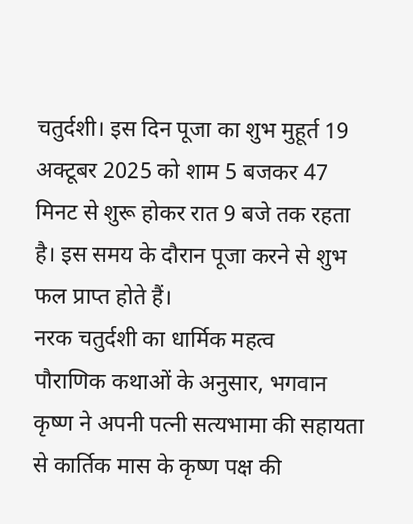चतुर्दशी। इस दिन पूजा का शुभ मुहूर्त 19 अक्टूबर 2025 को शाम 5 बजकर 47 मिनट से शुरू होकर रात 9 बजे तक रहता है। इस समय के दौरान पूजा करने से शुभ फल प्राप्त होते हैं।
नरक चतुर्दशी का धार्मिक महत्व
पौराणिक कथाओं के अनुसार, भगवान कृष्ण ने अपनी पत्नी सत्यभामा की सहायता से कार्तिक मास के कृष्ण पक्ष की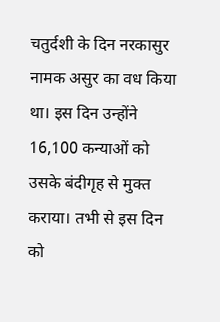चतुर्दशी के दिन नरकासुर नामक असुर का वध किया था। इस दिन उन्होंने 16,100 कन्याओं को उसके बंदीगृह से मुक्त कराया। तभी से इस दिन को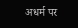अधर्म पर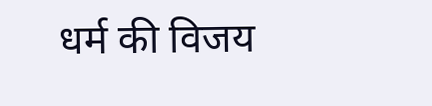धर्म की विजय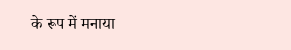के रूप में मनाया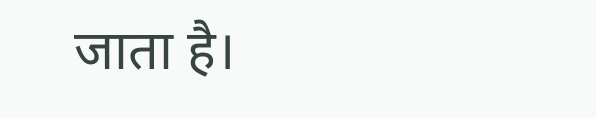जाता है।